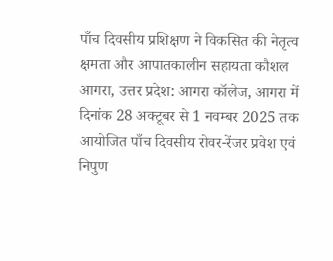पाँच दिवसीय प्रशिक्षण ने विकसित की नेतृत्व क्षमता और आपातकालीन सहायता कौशल
आगरा, उत्तर प्रदेश: आगरा कॉलेज, आगरा में दिनांक 28 अक्टूबर से 1 नवम्बर 2025 तक आयोजित पाँच दिवसीय रोवर-रेंजर प्रवेश एवं निपुण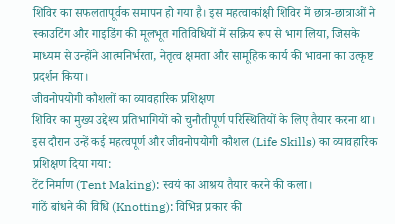शिविर का सफलतापूर्वक समापन हो गया है। इस महत्वाकांक्षी शिविर में छात्र-छात्राओं ने स्काउटिंग और गाइडिंग की मूलभूत गतिविधियों में सक्रिय रूप से भाग लिया, जिसके माध्यम से उन्होंने आत्मनिर्भरता, नेतृत्व क्षमता और सामूहिक कार्य की भावना का उत्कृष्ट प्रदर्शन किया।
जीवनोपयोगी कौशलों का व्यावहारिक प्रशिक्षण
शिविर का मुख्य उद्देश्य प्रतिभागियों को चुनौतीपूर्ण परिस्थितियों के लिए तैयार करना था। इस दौरान उन्हें कई महत्वपूर्ण और जीवनोपयोगी कौशल (Life Skills) का व्यावहारिक प्रशिक्षण दिया गया:
टेंट निर्माण (Tent Making): स्वयं का आश्रय तैयार करने की कला।
गांठें बांधने की विधि (Knotting): विभिन्न प्रकार की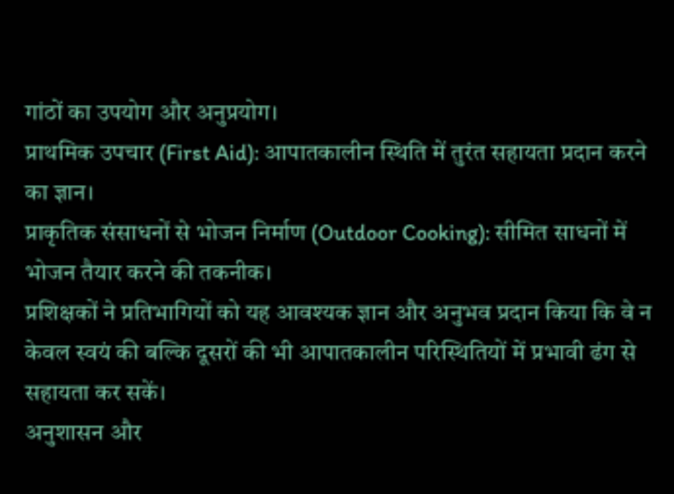गांठों का उपयोग और अनुप्रयोग।
प्राथमिक उपचार (First Aid): आपातकालीन स्थिति में तुरंत सहायता प्रदान करने का ज्ञान।
प्राकृतिक संसाधनों से भोजन निर्माण (Outdoor Cooking): सीमित साधनों में भोजन तैयार करने की तकनीक।
प्रशिक्षकों ने प्रतिभागियों को यह आवश्यक ज्ञान और अनुभव प्रदान किया कि वे न केवल स्वयं की बल्कि दूसरों की भी आपातकालीन परिस्थितियों में प्रभावी ढंग से सहायता कर सकें।
अनुशासन और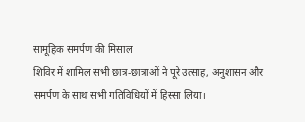सामूहिक समर्पण की मिसाल
शिविर में शामिल सभी छात्र-छात्राओं ने पूरे उत्साह, अनुशासन और समर्पण के साथ सभी गतिविधियों में हिस्सा लिया।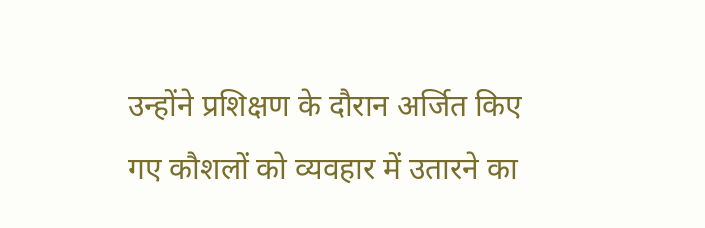उन्होंने प्रशिक्षण के दौरान अर्जित किए गए कौशलों को व्यवहार में उतारने का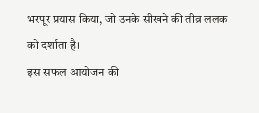भरपूर प्रयास किया, जो उनके सीखने की तीव्र ललक को दर्शाता है।
इस सफल आयोजन की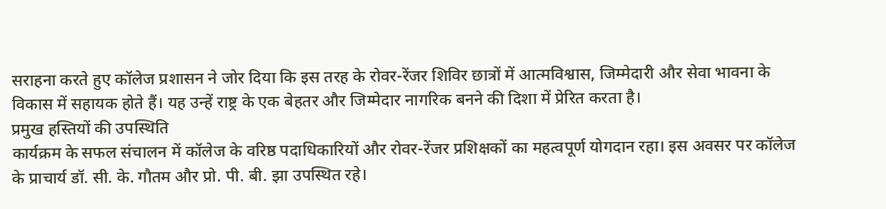सराहना करते हुए कॉलेज प्रशासन ने जोर दिया कि इस तरह के रोवर-रेंजर शिविर छात्रों में आत्मविश्वास, जिम्मेदारी और सेवा भावना के विकास में सहायक होते हैं। यह उन्हें राष्ट्र के एक बेहतर और जिम्मेदार नागरिक बनने की दिशा में प्रेरित करता है।
प्रमुख हस्तियों की उपस्थिति
कार्यक्रम के सफल संचालन में कॉलेज के वरिष्ठ पदाधिकारियों और रोवर-रेंजर प्रशिक्षकों का महत्वपूर्ण योगदान रहा। इस अवसर पर कॉलेज के प्राचार्य डॉ. सी. के. गौतम और प्रो. पी. बी. झा उपस्थित रहे।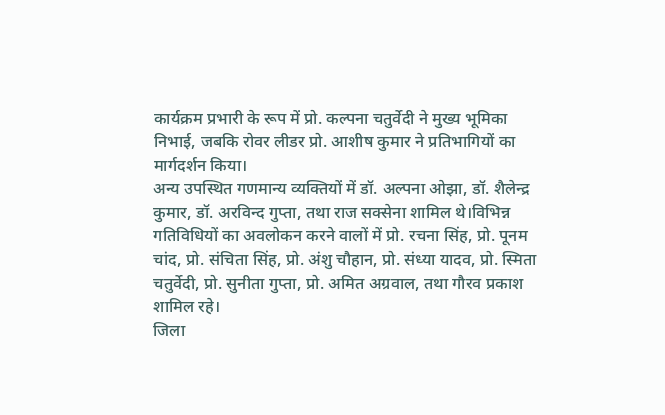कार्यक्रम प्रभारी के रूप में प्रो. कल्पना चतुर्वेदी ने मुख्य भूमिका निभाई, जबकि रोवर लीडर प्रो. आशीष कुमार ने प्रतिभागियों का मार्गदर्शन किया।
अन्य उपस्थित गणमान्य व्यक्तियों में डॉ. अल्पना ओझा, डॉ. शैलेन्द्र कुमार, डॉ. अरविन्द गुप्ता, तथा राज सक्सेना शामिल थे।विभिन्न गतिविधियों का अवलोकन करने वालों में प्रो. रचना सिंह, प्रो. पूनम चांद, प्रो. संचिता सिंह, प्रो. अंशु चौहान, प्रो. संध्या यादव, प्रो. स्मिता चतुर्वेदी, प्रो. सुनीता गुप्ता, प्रो. अमित अग्रवाल, तथा गौरव प्रकाश शामिल रहे।
जिला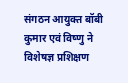संगठन आयुक्त बॉबी कुमार एवं विष्णु ने विशेषज्ञ प्रशिक्षण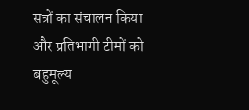सत्रों का संचालन किया और प्रतिभागी टीमों को बहुमूल्य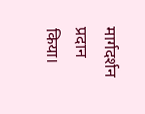मार्गदर्शन प्रदान किया।